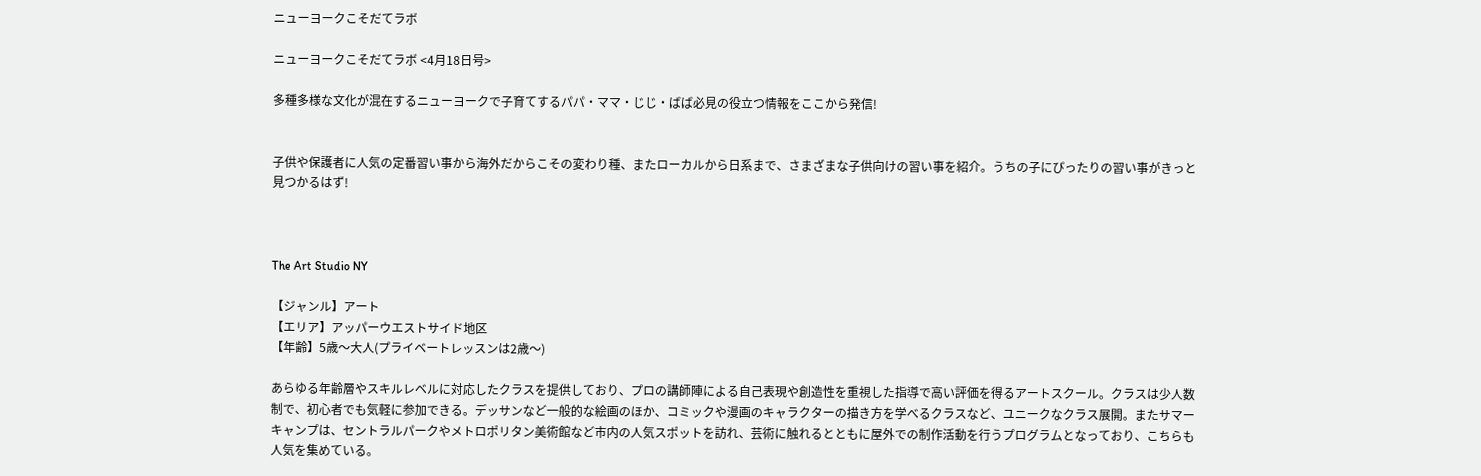ニューヨークこそだてラボ

ニューヨークこそだてラボ <4月18日号>

多種多様な文化が混在するニューヨークで子育てするパパ・ママ・じじ・ばば必見の役立つ情報をここから発信!


子供や保護者に人気の定番習い事から海外だからこその変わり種、またローカルから日系まで、さまざまな子供向けの習い事を紹介。うちの子にぴったりの習い事がきっと見つかるはず!



The Art Studio NY

【ジャンル】アート
【エリア】アッパーウエストサイド地区
【年齢】5歳〜大人(プライベートレッスンは2歳〜)

あらゆる年齢層やスキルレベルに対応したクラスを提供しており、プロの講師陣による自己表現や創造性を重視した指導で高い評価を得るアートスクール。クラスは少人数制で、初心者でも気軽に参加できる。デッサンなど一般的な絵画のほか、コミックや漫画のキャラクターの描き方を学べるクラスなど、ユニークなクラス展開。またサマーキャンプは、セントラルパークやメトロポリタン美術館など市内の人気スポットを訪れ、芸術に触れるとともに屋外での制作活動を行うプログラムとなっており、こちらも人気を集めている。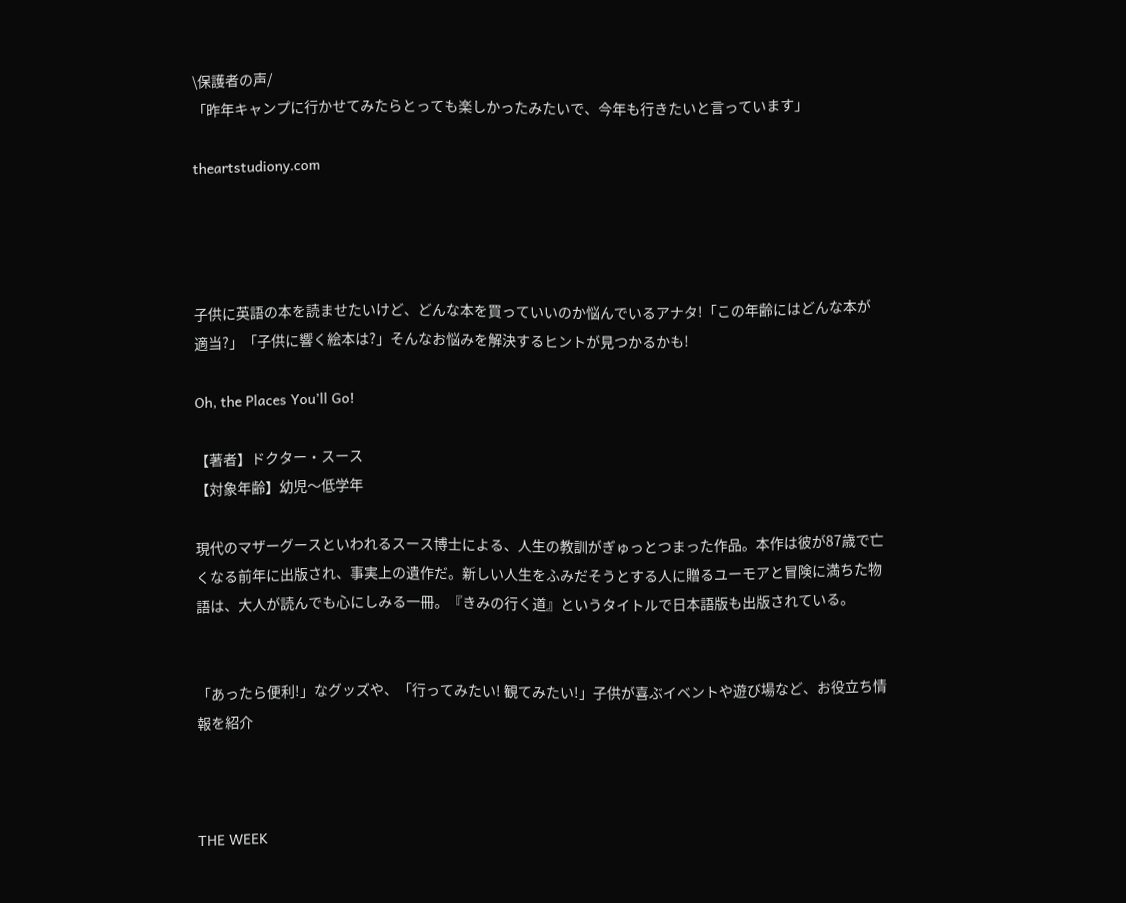\保護者の声/
「昨年キャンプに行かせてみたらとっても楽しかったみたいで、今年も行きたいと言っています」

theartstudiony.com




子供に英語の本を読ませたいけど、どんな本を買っていいのか悩んでいるアナタ!「この年齢にはどんな本が適当?」「子供に響く絵本は?」そんなお悩みを解決するヒントが見つかるかも!

Oh, the Places You’ll Go!

【著者】ドクター・スース
【対象年齢】幼児〜低学年

現代のマザーグースといわれるスース博士による、人生の教訓がぎゅっとつまった作品。本作は彼が87歳で亡くなる前年に出版され、事実上の遺作だ。新しい人生をふみだそうとする人に贈るユーモアと冒険に満ちた物語は、大人が読んでも心にしみる一冊。『きみの行く道』というタイトルで日本語版も出版されている。


「あったら便利!」なグッズや、「行ってみたい! 観てみたい!」子供が喜ぶイベントや遊び場など、お役立ち情報を紹介



THE WEEK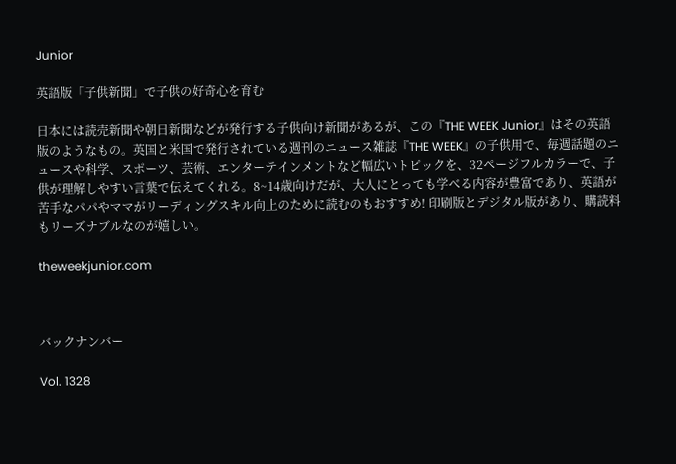Junior

英語版「子供新聞」で子供の好奇心を育む

日本には読売新聞や朝日新聞などが発行する子供向け新聞があるが、この『THE WEEK Junior』はその英語版のようなもの。英国と米国で発行されている週刊のニュース雑誌『THE WEEK』の子供用で、毎週話題のニュースや科学、スポーツ、芸術、エンターテインメントなど幅広いトピックを、32ページフルカラーで、子供が理解しやすい言葉で伝えてくれる。8~14歳向けだが、大人にとっても学べる内容が豊富であり、英語が苦手なパパやママがリーディングスキル向上のために読むのもおすすめ! 印刷版とデジタル版があり、購読料もリーズナブルなのが嬉しい。

theweekjunior.com



バックナンバー

Vol. 1328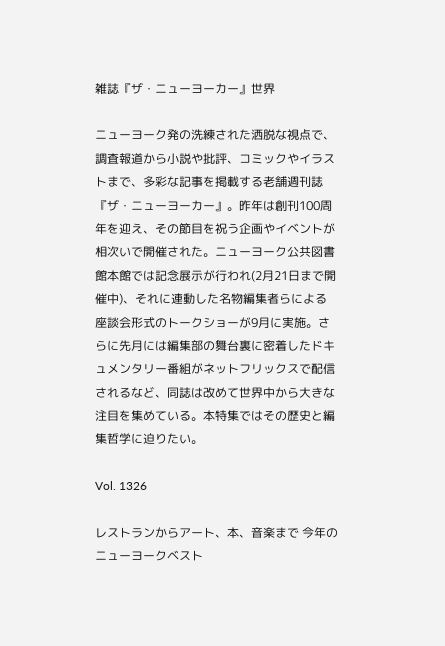雑誌『ザ・ニューヨーカー』世界

ニューヨーク発の洗練された洒脱な視点で、調査報道から小説や批評、コミックやイラストまで、多彩な記事を掲載する老舗週刊誌『ザ・ニューヨーカー』。昨年は創刊100周年を迎え、その節目を祝う企画やイベントが相次いで開催された。ニューヨーク公共図書館本館では記念展示が行われ(2月21日まで開催中)、それに連動した名物編集者らによる座談会形式のトークショーが9月に実施。さらに先月には編集部の舞台裏に密着したドキュメンタリー番組がネットフリックスで配信されるなど、同誌は改めて世界中から大きな注目を集めている。本特集ではその歴史と編集哲学に迫りたい。

Vol. 1326

レストランからアート、本、音楽まで 今年のニューヨークベスト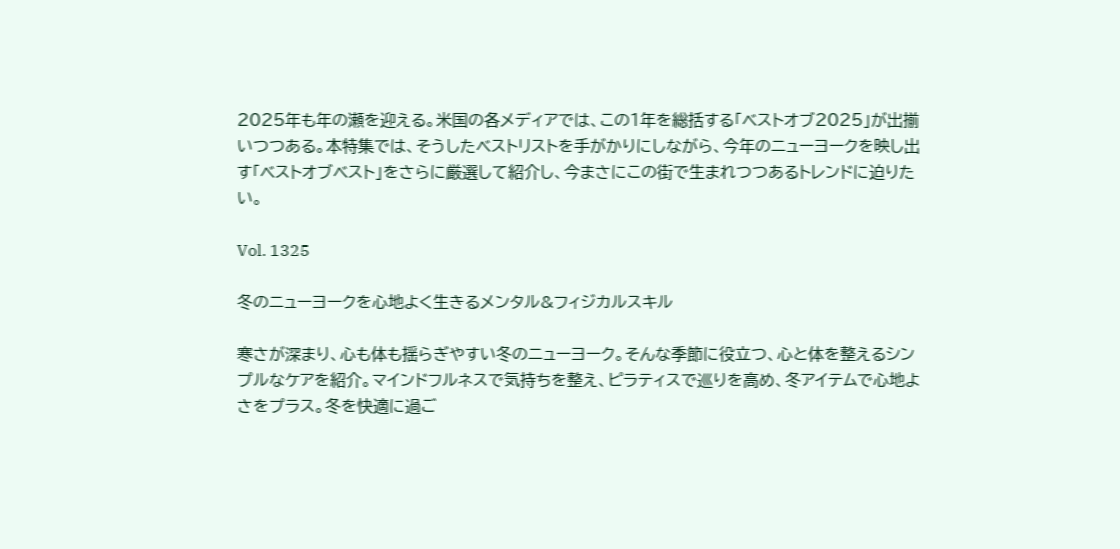2025年も年の瀬を迎える。米国の各メディアでは、この1年を総括する「ベストオブ2025」が出揃いつつある。本特集では、そうしたベストリストを手がかりにしながら、今年のニューヨークを映し出す「ベストオブベスト」をさらに厳選して紹介し、今まさにこの街で生まれつつあるトレンドに迫りたい。

Vol. 1325

冬のニューヨークを心地よく生きるメンタル&フィジカルスキル

寒さが深まり、心も体も揺らぎやすい冬のニューヨーク。そんな季節に役立つ、心と体を整えるシンプルなケアを紹介。マインドフルネスで気持ちを整え、ピラティスで巡りを高め、冬アイテムで心地よさをプラス。冬を快適に過ご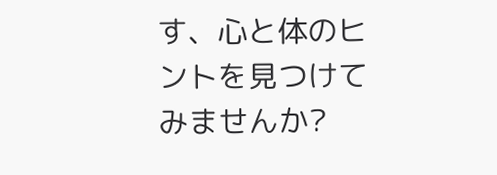す、心と体のヒントを見つけてみませんか?